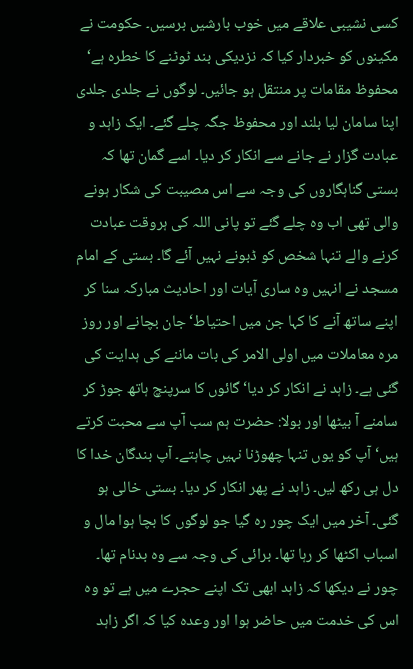کسی نشیبی علاقے میں خوب بارشیں برسیں۔ حکومت نے مکینوں کو خبردار کیا کہ نزدیکی بند ٹوٹنے کا خطرہ ہے‘ محفوظ مقامات پر منتقل ہو جائیں۔ لوگوں نے جلدی جلدی اپنا سامان لیا بلند اور محفوظ جگہ چلے گئے۔ ایک زاہد و عبادت گزار نے جانے سے انکار کر دیا۔ اسے گمان تھا کہ بستی گناہگاروں کی وجہ سے اس مصیبت کی شکار ہونے والی تھی اب وہ چلے گئے تو پانی اللہ کی ہروقت عبادت کرنے والے تنہا شخص کو ڈبونے نہیں آئے گا۔ بستی کے امام مسجد نے انہیں وہ ساری آیات اور احادیث مبارکہ سنا کر اپنے ساتھ آنے کا کہا جن میں احتیاط‘ جان بچانے اور روز مرہ معاملات میں اولی الامر کی بات ماننے کی ہدایت کی گئی ہے۔ زاہد نے انکار کر دیا‘ گائوں کا سرپنچ ہاتھ جوڑ کر سامنے آ بیٹھا اور بولا: حضرت ہم سب آپ سے محبت کرتے ہیں‘ آپ کو یوں تنہا چھوڑنا نہیں چاہتے۔ آپ بندگان خدا کا دل ہی رکھ لیں۔ زاہد نے پھر انکار کر دیا۔ بستی خالی ہو گئی۔ آخر میں ایک چور رہ گیا جو لوگوں کا بچا ہوا مال و اسباب اکٹھا کر رہا تھا۔ برائی کی وجہ سے وہ بدنام تھا۔ چور نے دیکھا کہ زاہد ابھی تک اپنے حجرے میں ہے تو وہ اس کی خدمت میں حاضر ہوا اور وعدہ کیا کہ اگر زاہد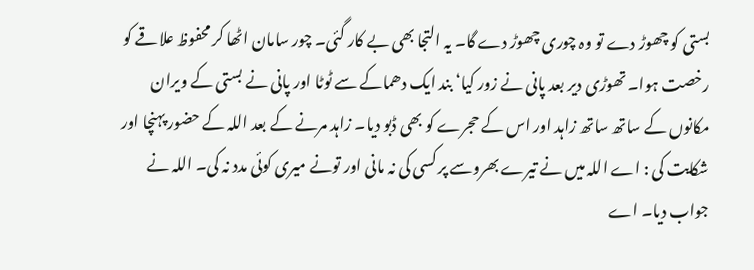بستی کو چھوڑ دے تو وہ چوری چھوڑ دے گا۔ یہ التجا بھی بے کار گئی۔ چور سامان اٹھا کر محفوظ علاقے کو رخصت ہوا۔ تھوڑی دیر بعد پانی نے زور کیا‘ بند ایک دھماکے سے ٹوٹا اور پانی نے بستی کے ویران مکانوں کے ساتھ ساتھ زاہد اور اس کے حجرے کو بھی ڈبو دیا۔ زاہد مرنے کے بعد اللہ کے حضور پہنچا اور شکایت کی : اے اللہ میں نے تیرے بھروسے پر کسی کی نہ مانی اور تونے میری کوئی مدد نہ کی۔ اللہ نے جواب دیا۔ اے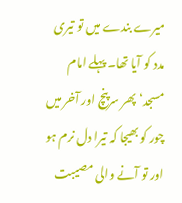میرے بندے میں تو تیری مدد کو آیا تھا۔ پہلے امام مسجد‘ پھر سرپنچ اور آخر میں چور کو بھیجا کہ تیرا دل نرم ہو اور تو آنے والی مصیبت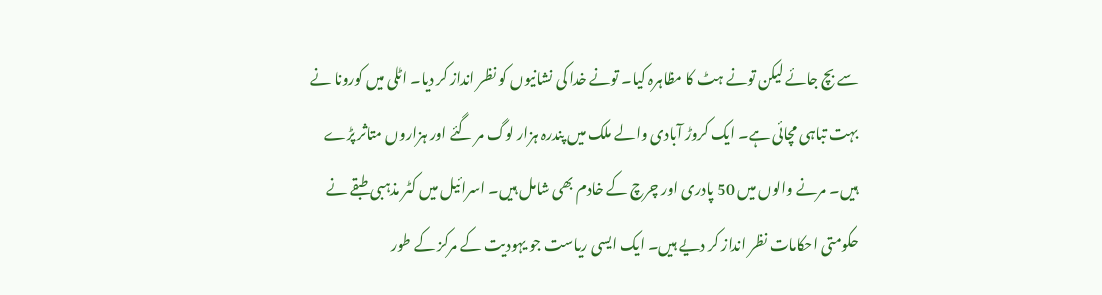سے بچ جائے لیکن تونے ہٹ کا مظاہرہ کیا۔ تونے خدا کی نشانیوں کو نظر انداز کر دیا۔ اٹلی میں کورونا نے بہت تباہی مچائی ہے۔ ایک کروڑ آبادی والے ملک میں پندرہ ہزار لوگ مر گئے اور ہزاروں متاثر پڑے ہیں۔ مرنے والوں میں 50 پادری اور چرچ کے خادم بھی شامل ہیں۔ اسرائیل میں کٹر مذہبی طبقے نے حکومتی احکامات نظر انداز کر دیے ہیں۔ ایک ایسی ریاست جو یہودیت کے مرکز کے طور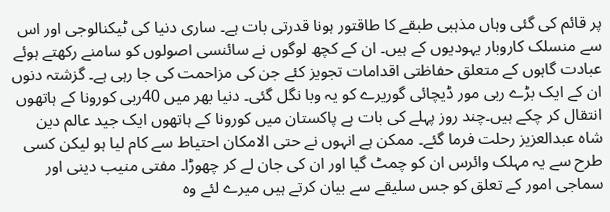پر قائم کی گئی وہاں مذہبی طبقے کا طاقتور ہونا قدرتی بات ہے۔ ساری دنیا کی ٹیکنالوجی اور اس سے منسلک کاروبار یہودیوں کے ہیں۔ ان کے کچھ لوگوں نے سائنسی اصولوں کو سامنے رکھتے ہوئے عبادت گاہوں کے متعلق حفاظتی اقدامات تجویز کئے جن کی مزاحمت کی جا رہی ہے۔ گزشتہ دنوں ان کے ایک بڑے ربی مور ڈیچائی گوریرے کو یہ وبا نگل گئی۔ دنیا بھر میں 40ربی کورونا کے ہاتھوں انتقال کر چکے ہیں۔چند روز پہلے کی بات ہے پاکستان میں کورونا کے ہاتھوں ایک جید عالم دین شاہ عبدالعزیز رحلت فرما گئے۔ ممکن ہے انہوں نے حتی الامکان احتیاط سے کام لیا ہو لیکن کسی طرح سے یہ مہلک وائرس ان کو چمٹ گیا اور ان کی جان لے کر چھوڑا۔ مفتی منیب دینی اور سماجی امور کے تعلق کو جس سلیقے سے بیان کرتے ہیں میرے لئے وہ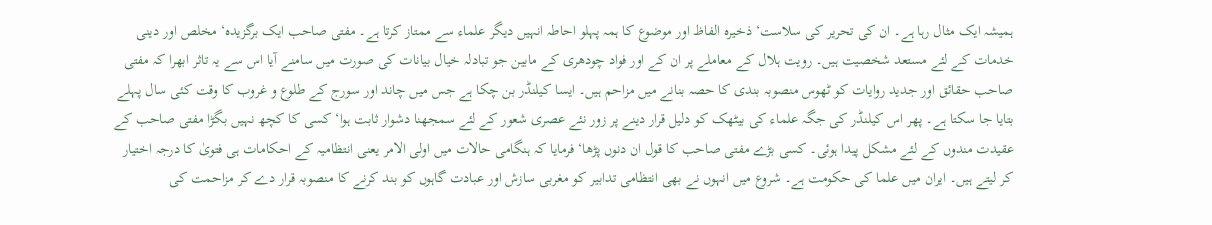ہمیشہ ایک مثال رہا ہے۔ ان کی تحریر کی سلاست‘ ذخیرہ الفاظ اور موضوع کا ہمہ پہلو احاطہ انہیں دیگر علماء سے ممتاز کرتا ہے۔ مفتی صاحب ایک برگزیدہ‘ مخلص اور دینی خدمات کے لئے مستعد شخصیت ہیں۔ رویت ہلال کے معاملے پر ان کے اور فواد چودھری کے مابین جو تبادلہ خیال بیانات کی صورت میں سامنے آیا اس سے یہ تاثر ابھرا کہ مفتی صاحب حقائق اور جدید روایات کو ٹھوس منصوبہ بندی کا حصہ بنانے میں مزاحم ہیں۔ ایسا کیلنڈر بن چکا ہے جس میں چاند اور سورج کے طلوع و غروب کا وقت کئی سال پہلے بتایا جا سکتا ہے۔ پھر اس کیلنڈر کی جگہ علماء کی بیٹھک کو دلیل قرار دینے پر زور نئے عصری شعور کے لئے سمجھنا دشوار ثابت ہوا‘ کسی کا کچھ نہیں بگڑا مفتی صاحب کے عقیدت مندوں کے لئے مشکل پیدا ہوئی۔ کسی بڑے مفتی صاحب کا قول ان دنوں پڑھا‘ فرمایا کہ ہنگامی حالات میں اولی الامر یعنی انتظامیہ کے احکامات ہی فتویٰ کا درجہ اختیار کر لیتے ہیں۔ ایران میں علما کی حکومت ہے۔ شروع میں انہوں نے بھی انتظامی تدابیر کو مغربی سازش اور عبادت گاہوں کو بند کرنے کا منصوبہ قرار دے کر مزاحمت کی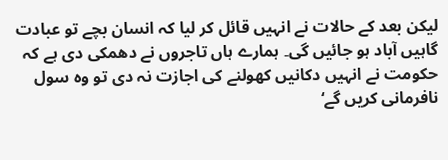لیکن بعد کے حالات نے انہیں قائل کر لیا کہ انسان بچے تو عبادت گاہیں آباد ہو جائیں گی۔ ہمارے ہاں تاجروں نے دھمکی دی ہے کہ حکومت نے انہیں دکانیں کھولنے کی اجازت نہ دی تو وہ سول نافرمانی کریں گے‘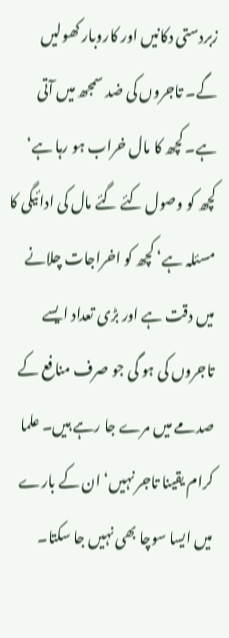زبردستی دکانیں اور کاروبار کھولیں گے۔ تاجروں کی ضد سمجھ میں آتی ہے۔ کچھ کا مال خراب ہو رہا ہے‘ کچھ کو وصول کئے گئے مال کی ادائیگی کا مسئلہ ہے‘ کچھ کو اخراجات چلانے میں دقت ہے اور بڑی تعداد ایسے تاجروں کی ہو گی جو صرف منافع کے صدمے میں مرے جا رہے ہیں۔ علما کرام یقینا تاجر نہیں‘ ان کے بارے میں ایسا سوچا بھی نہیں جا سکتا۔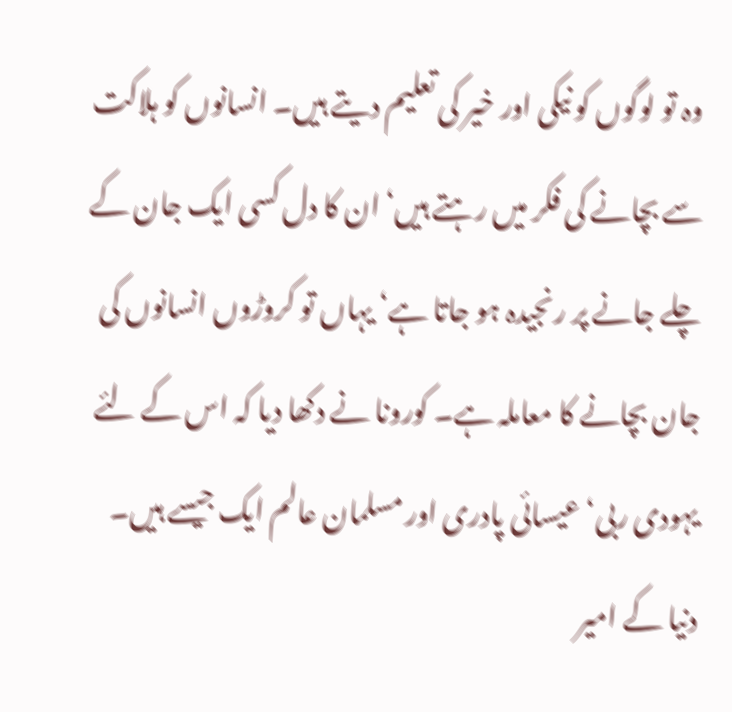وہ تو لوگوں کو نیکی اور خیر کی تعلیم دیتے ہیں۔ انسانوں کو ہلاکت سے بچانے کی فکر میں رہتے ہیں‘ ان کا دل کسی ایک جان کے چلے جانے پر رنجیدہ ہو جاتا ہے‘ یہاں تو کروڑوں انسانوں کی جان بچانے کا معاملہ ہے۔ کورونا نے دکھا دیا کہ اس کے لئے یہودی ربی‘ عیسائی پادری اور مسلمان عالم ایک جیسے ہیں۔ دنیا کے امیر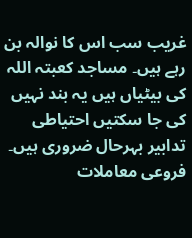غریب سب اس کا نوالہ بن رہے ہیں۔ مساجد کعبتہ اللہ کی بیٹیاں ہیں یہ بند نہیں کی جا سکتیں احتیاطی تدابیر بہرحال ضروری ہیں۔ فروعی معاملات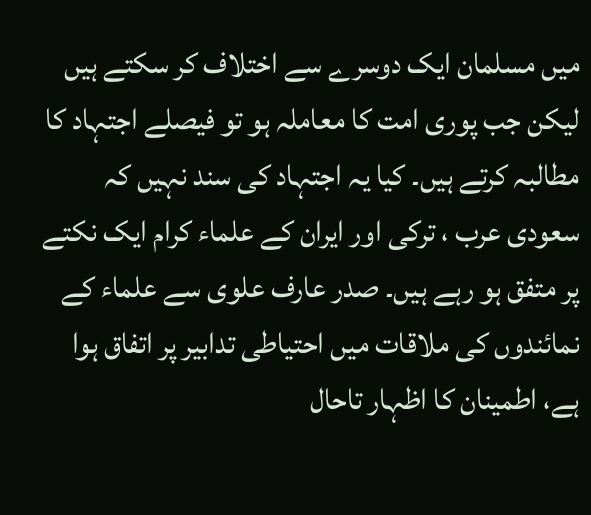میں مسلمان ایک دوسرے سے اختلاف کر سکتے ہیں لیکن جب پوری امت کا معاملہ ہو تو فیصلے اجتہاد کا مطالبہ کرتے ہیں۔ کیا یہ اجتہاد کی سند نہیں کہ سعودی عرب ، ترکی اور ایران کے علماء کرام ایک نکتے پر متفق ہو رہے ہیں۔ صدر عارف علوی سے علماء کے نمائندوں کی ملاقات میں احتیاطی تدابیر پر اتفاق ہوا ہے، اطمینان کا اظہار تاحال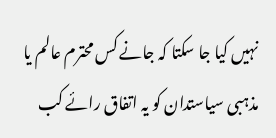نہیں کیا جا سکتا کہ جانے کس محترم عالم یا مذہبی سیاستدان کو یہ اتفاق رائے کب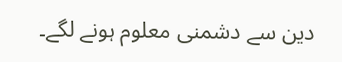دین سے دشمنی معلوم ہونے لگے۔